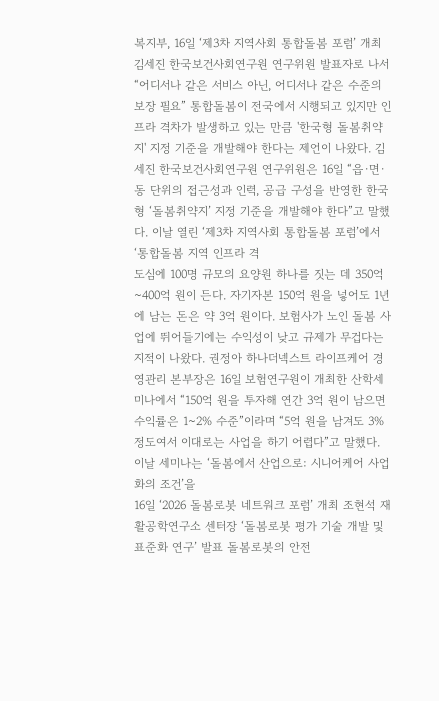복지부, 16일 ‘제3차 지역사회 통합돌봄 포럼’ 개최 김세진 한국보건사회연구원 연구위원 발표자로 나서 “어디서나 같은 서비스 아닌, 어디서나 같은 수준의 보장 필요” 통합돌봄이 전국에서 시행되고 있지만 인프라 격차가 발생하고 있는 만큼 '한국형 돌봄취약지' 지정 기준을 개발해야 한다는 제언이 나왔다. 김세진 한국보건사회연구원 연구위원은 16일 “읍·면·동 단위의 접근성과 인력, 공급 구성을 반영한 한국형 ‘돌봄취약지’ 지정 기준을 개발해야 한다”고 말했다. 이날 열린 ‘제3차 지역사회 통합돌봄 포럼’에서 ‘통합돌봄 지역 인프라 격
도심에 100명 규모의 요양원 하나를 짓는 데 350억~400억 원이 든다. 자기자본 150억 원을 넣어도 1년에 남는 돈은 약 3억 원이다. 보험사가 노인 돌봄 사업에 뛰어들기에는 수익성이 낮고 규제가 무겁다는 지적이 나왔다. 권정아 하나더넥스트 라이프케어 경영관리 본부장은 16일 보험연구원이 개최한 산학세미나에서 “150억 원을 투자해 연간 3억 원이 남으면 수익률은 1~2% 수준”이라며 “5억 원을 남겨도 3% 정도여서 이대로는 사업을 하기 어렵다”고 말했다. 이날 세미나는 ‘돌봄에서 산업으로: 시니어케어 사업화의 조건’을
16일 ‘2026 돌봄로봇 네트워크 포럼’ 개최 조현석 재활공학연구소 센터장 ‘돌봄로봇 평가 기술 개발 및 표준화 연구’ 발표 돌봄로봇의 안전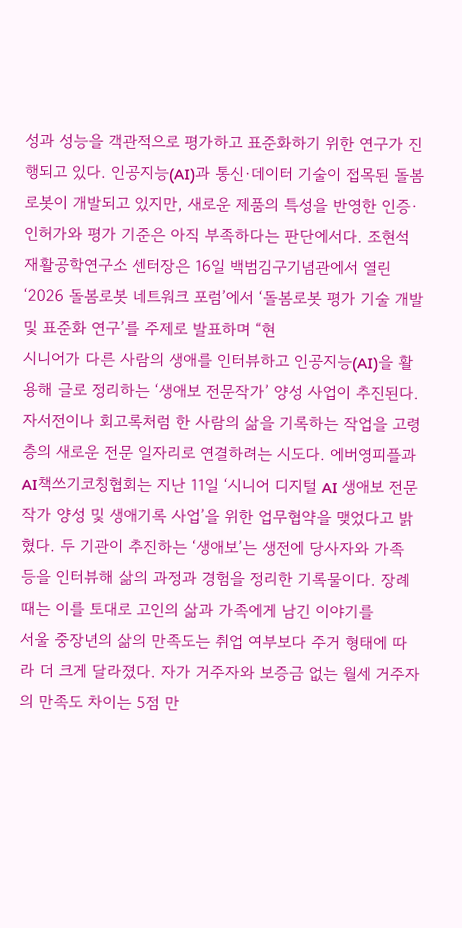성과 성능을 객관적으로 평가하고 표준화하기 위한 연구가 진행되고 있다. 인공지능(AI)과 통신·데이터 기술이 접목된 돌봄로봇이 개발되고 있지만, 새로운 제품의 특성을 반영한 인증·인허가와 평가 기준은 아직 부족하다는 판단에서다. 조현석 재활공학연구소 센터장은 16일 백범김구기념관에서 열린 ‘2026 돌봄로봇 네트워크 포럼’에서 ‘돌봄로봇 평가 기술 개발 및 표준화 연구’를 주제로 발표하며 “현
시니어가 다른 사람의 생애를 인터뷰하고 인공지능(AI)을 활용해 글로 정리하는 ‘생애보 전문작가’ 양성 사업이 추진된다. 자서전이나 회고록처럼 한 사람의 삶을 기록하는 작업을 고령층의 새로운 전문 일자리로 연결하려는 시도다. 에버영피플과 AI책쓰기코칭협회는 지난 11일 ‘시니어 디지털 AI 생애보 전문작가 양성 및 생애기록 사업’을 위한 업무협약을 맺었다고 밝혔다. 두 기관이 추진하는 ‘생애보’는 생전에 당사자와 가족 등을 인터뷰해 삶의 과정과 경험을 정리한 기록물이다. 장례 때는 이를 토대로 고인의 삶과 가족에게 남긴 이야기를
서울 중장년의 삶의 만족도는 취업 여부보다 주거 형태에 따라 더 크게 달라졌다. 자가 거주자와 보증금 없는 월세 거주자의 만족도 차이는 5점 만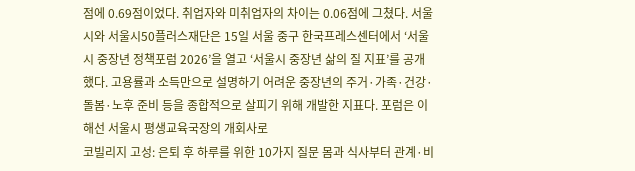점에 0.69점이었다. 취업자와 미취업자의 차이는 0.06점에 그쳤다. 서울시와 서울시50플러스재단은 15일 서울 중구 한국프레스센터에서 ‘서울시 중장년 정책포럼 2026’을 열고 ‘서울시 중장년 삶의 질 지표’를 공개했다. 고용률과 소득만으로 설명하기 어려운 중장년의 주거·가족·건강·돌봄·노후 준비 등을 종합적으로 살피기 위해 개발한 지표다. 포럼은 이해선 서울시 평생교육국장의 개회사로
코빌리지 고성: 은퇴 후 하루를 위한 10가지 질문 몸과 식사부터 관계·비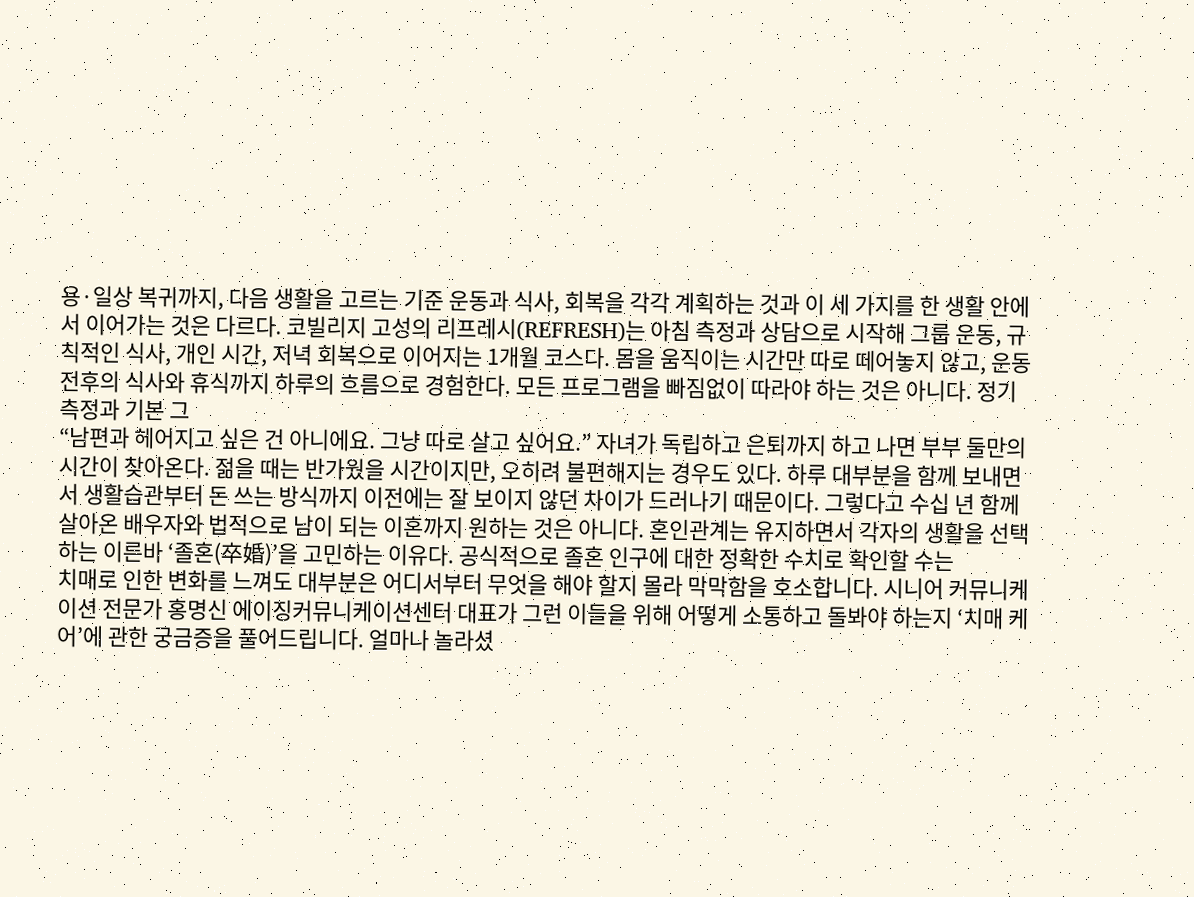용·일상 복귀까지, 다음 생활을 고르는 기준 운동과 식사, 회복을 각각 계획하는 것과 이 세 가지를 한 생활 안에서 이어가는 것은 다르다. 코빌리지 고성의 리프레시(REFRESH)는 아침 측정과 상담으로 시작해 그룹 운동, 규칙적인 식사, 개인 시간, 저녁 회복으로 이어지는 1개월 코스다. 몸을 움직이는 시간만 따로 떼어놓지 않고, 운동 전후의 식사와 휴식까지 하루의 흐름으로 경험한다. 모든 프로그램을 빠짐없이 따라야 하는 것은 아니다. 정기 측정과 기본 그
“남편과 헤어지고 싶은 건 아니에요. 그냥 따로 살고 싶어요.” 자녀가 독립하고 은퇴까지 하고 나면 부부 둘만의 시간이 찾아온다. 젊을 때는 반가웠을 시간이지만, 오히려 불편해지는 경우도 있다. 하루 대부분을 함께 보내면서 생활습관부터 돈 쓰는 방식까지 이전에는 잘 보이지 않던 차이가 드러나기 때문이다. 그렇다고 수십 년 함께 살아온 배우자와 법적으로 남이 되는 이혼까지 원하는 것은 아니다. 혼인관계는 유지하면서 각자의 생활을 선택하는 이른바 ‘졸혼(卒婚)’을 고민하는 이유다. 공식적으로 졸혼 인구에 대한 정확한 수치로 확인할 수는
치매로 인한 변화를 느껴도 대부분은 어디서부터 무엇을 해야 할지 몰라 막막함을 호소합니다. 시니어 커뮤니케이션 전문가 홍명신 에이징커뮤니케이션센터 대표가 그런 이들을 위해 어떻게 소통하고 돌봐야 하는지 ‘치매 케어’에 관한 궁금증을 풀어드립니다. 얼마나 놀라셨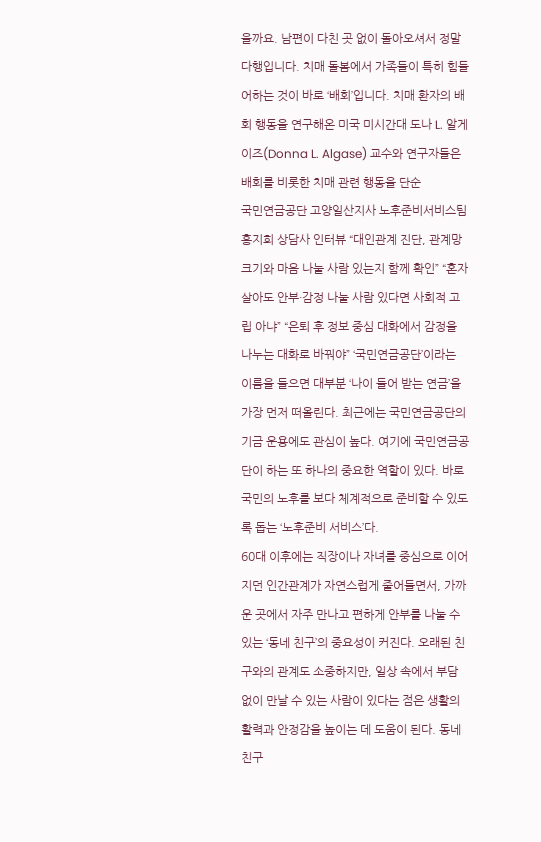을까요. 남편이 다친 곳 없이 돌아오셔서 정말 다행입니다. 치매 돌봄에서 가족들이 특히 힘들어하는 것이 바로 ‘배회’입니다. 치매 환자의 배회 행동을 연구해온 미국 미시간대 도나 L. 알게이즈(Donna L. Algase) 교수와 연구자들은 배회를 비롯한 치매 관련 행동을 단순
국민연금공단 고양일산지사 노후준비서비스팀 홍지희 상담사 인터뷰 “대인관계 진단, 관계망 크기와 마음 나눌 사람 있는지 함께 확인” “혼자 살아도 안부·감정 나눌 사람 있다면 사회적 고립 아냐” “은퇴 후 정보 중심 대화에서 감정을 나누는 대화로 바꿔야” ‘국민연금공단’이라는 이름을 들으면 대부분 ‘나이 들어 받는 연금’을 가장 먼저 떠올린다. 최근에는 국민연금공단의 기금 운용에도 관심이 높다. 여기에 국민연금공단이 하는 또 하나의 중요한 역할이 있다. 바로 국민의 노후를 보다 체계적으로 준비할 수 있도록 돕는 ‘노후준비 서비스’다.
60대 이후에는 직장이나 자녀를 중심으로 이어지던 인간관계가 자연스럽게 줄어들면서, 가까운 곳에서 자주 만나고 편하게 안부를 나눌 수 있는 ‘동네 친구’의 중요성이 커진다. 오래된 친구와의 관계도 소중하지만, 일상 속에서 부담 없이 만날 수 있는 사람이 있다는 점은 생활의 활력과 안정감을 높이는 데 도움이 된다. 동네 친구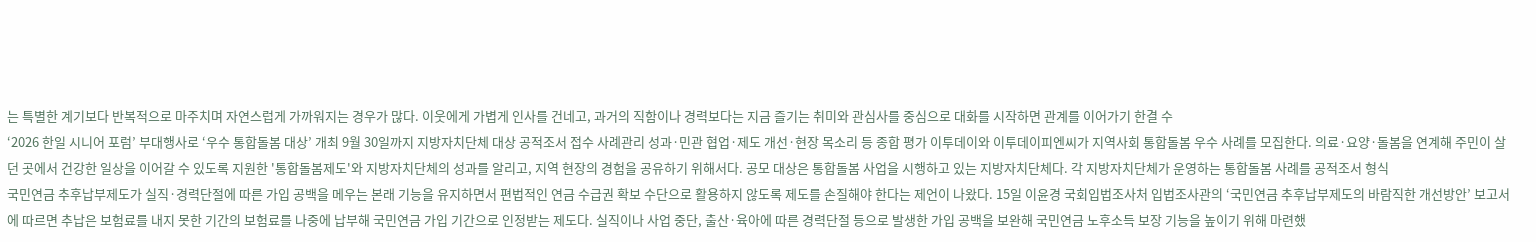는 특별한 계기보다 반복적으로 마주치며 자연스럽게 가까워지는 경우가 많다. 이웃에게 가볍게 인사를 건네고, 과거의 직함이나 경력보다는 지금 즐기는 취미와 관심사를 중심으로 대화를 시작하면 관계를 이어가기 한결 수
‘2026 한일 시니어 포럼’ 부대행사로 ‘우수 통합돌봄 대상’ 개최 9월 30일까지 지방자치단체 대상 공적조서 접수 사례관리 성과·민관 협업·제도 개선·현장 목소리 등 종합 평가 이투데이와 이투데이피엔씨가 지역사회 통합돌봄 우수 사례를 모집한다. 의료·요양·돌봄을 연계해 주민이 살던 곳에서 건강한 일상을 이어갈 수 있도록 지원한 '통합돌봄제도'와 지방자치단체의 성과를 알리고, 지역 현장의 경험을 공유하기 위해서다. 공모 대상은 통합돌봄 사업을 시행하고 있는 지방자치단체다. 각 지방자치단체가 운영하는 통합돌봄 사례를 공적조서 형식
국민연금 추후납부제도가 실직·경력단절에 따른 가입 공백을 메우는 본래 기능을 유지하면서 편법적인 연금 수급권 확보 수단으로 활용하지 않도록 제도를 손질해야 한다는 제언이 나왔다. 15일 이윤경 국회입법조사처 입법조사관의 ‘국민연금 추후납부제도의 바람직한 개선방안’ 보고서에 따르면 추납은 보험료를 내지 못한 기간의 보험료를 나중에 납부해 국민연금 가입 기간으로 인정받는 제도다. 실직이나 사업 중단, 출산·육아에 따른 경력단절 등으로 발생한 가입 공백을 보완해 국민연금 노후소득 보장 기능을 높이기 위해 마련했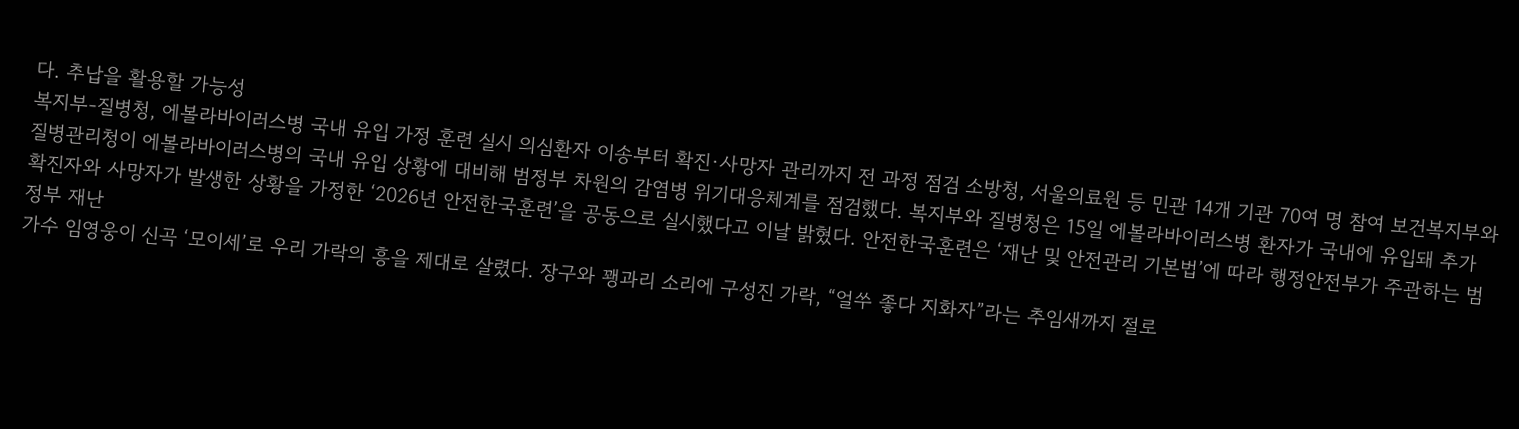다. 추납을 활용할 가능성
복지부-질병청, 에볼라바이러스병 국내 유입 가정 훈련 실시 의심환자 이송부터 확진·사망자 관리까지 전 과정 점검 소방청, 서울의료원 등 민관 14개 기관 70여 명 참여 보건복지부와 질병관리청이 에볼라바이러스병의 국내 유입 상황에 대비해 범정부 차원의 감염병 위기대응체계를 점검했다. 복지부와 질병청은 15일 에볼라바이러스병 환자가 국내에 유입돼 추가 확진자와 사망자가 발생한 상황을 가정한 ‘2026년 안전한국훈련’을 공동으로 실시했다고 이날 밝혔다. 안전한국훈련은 ‘재난 및 안전관리 기본법’에 따라 행정안전부가 주관하는 범정부 재난
가수 임영웅이 신곡 ‘모이세’로 우리 가락의 흥을 제대로 살렸다. 장구와 꽹과리 소리에 구성진 가락, “얼쑤 좋다 지화자”라는 추임새까지 절로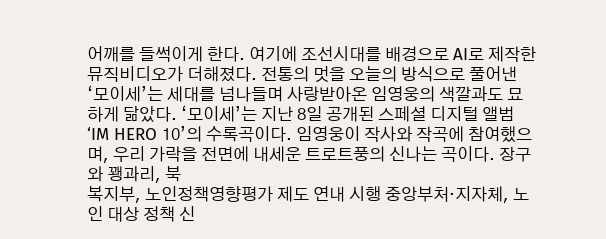어깨를 들썩이게 한다. 여기에 조선시대를 배경으로 AI로 제작한 뮤직비디오가 더해졌다. 전통의 멋을 오늘의 방식으로 풀어낸 ‘모이세’는 세대를 넘나들며 사랑받아온 임영웅의 색깔과도 묘하게 닮았다. ‘모이세’는 지난 8일 공개된 스페셜 디지털 앨범 ‘IM HERO 10’의 수록곡이다. 임영웅이 작사와 작곡에 참여했으며, 우리 가락을 전면에 내세운 트로트풍의 신나는 곡이다. 장구와 꽹과리, 북
복지부, 노인정책영향평가 제도 연내 시행 중앙부처·지자체, 노인 대상 정책 신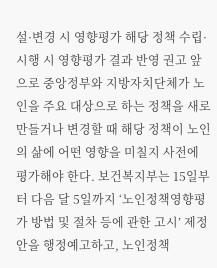설·변경 시 영향평가 해당 정책 수립·시행 시 영향평가 결과 반영 권고 앞으로 중앙정부와 지방자치단체가 노인을 주요 대상으로 하는 정책을 새로 만들거나 변경할 때 해당 정책이 노인의 삶에 어떤 영향을 미칠지 사전에 평가해야 한다. 보건복지부는 15일부터 다음 달 5일까지 ‘노인정책영향평가 방법 및 절차 등에 관한 고시’ 제정안을 행정예고하고, 노인정책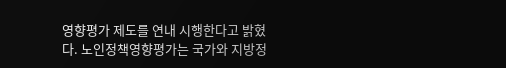영향평가 제도를 연내 시행한다고 밝혔다. 노인정책영향평가는 국가와 지방정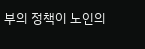부의 정책이 노인의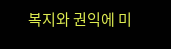복지와 권익에 미